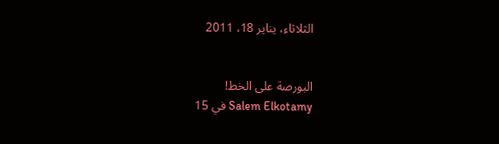الثلاثاء، يناير 18، 2011


البورصة على الخط!
Salem Elkotamy في 15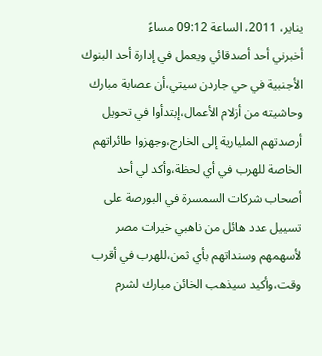يناير، 2011، الساعة 09:12 مساءً
أخبرني أحد أصدقائي ويعمل في إدارة أحد البنوك الأجنبية في حي جاردن سيتي،أن عصابة مبارك وحاشيته من أزلام الأعمال،إبتدأوا في تحويل أرصدتهم المليارية إلى الخارج،وجهزوا طائراتهم الخاصة للهرب في أي لحظة،وأكد لي أحد أصحاب شركات السمسرة في البورصة على تسييل عدد هائل من ناهبي خيرات مصر لأسهمهم وسنداتهم بأي ثمن،للهرب في أقرب وقت،وأكيد سيذهب الخائن مبارك لشرم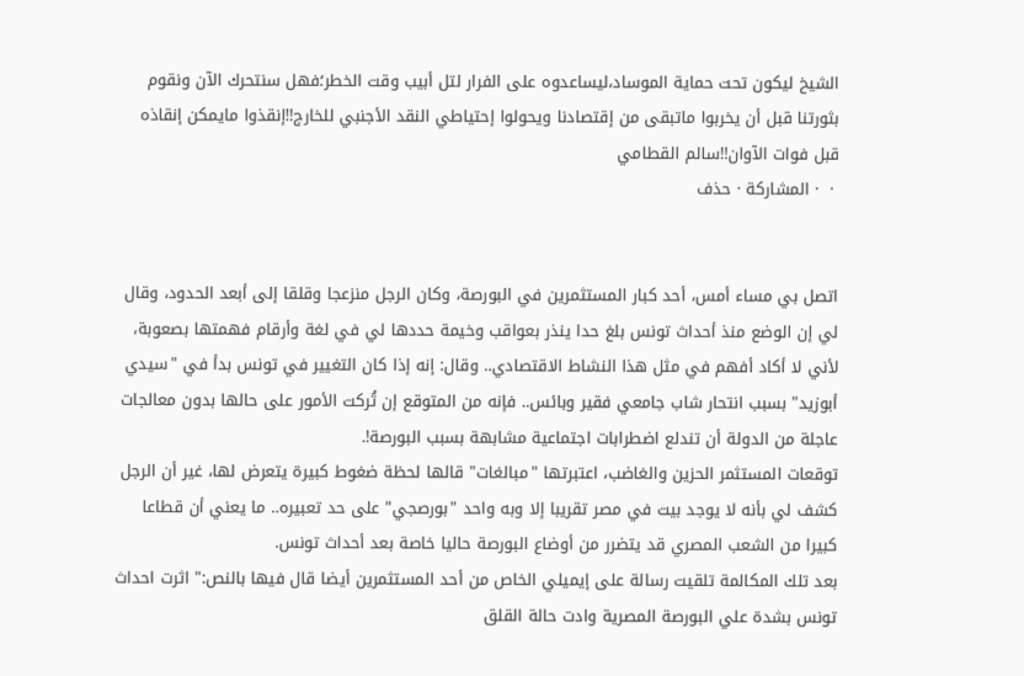الشيخ ليكون تحت حماية الموساد،ليساعدوه على الفرار لتل أبيب وقت الخطر؛فهل سنتحرك الآن ونقوم بثورتنا قبل أن يخربوا ماتبقى من إقتصادنا ويحولوا إحتياطي النقد الأجنبي للخارج!!إنقذوا مايمكن إنقاذه قبل فوات الآوان!!سالم القطامي
 ·  · المشاركة · حذف


اتصل بي مساء أمس، أحد كبار المستثمرين في البورصة، وكان الرجل منزعجا وقلقا إلى أبعد الحدود، وقال لي إن الوضع منذ أحداث تونس بلغ حدا ينذر بعواقب وخيمة حددها لي في لغة وأرقام فهمتها بصعوبة، لأني لا أكاد أفهم في مثل هذا النشاط الاقتصادي.. وقال: إنه إذا كان التغيير في تونس بدأ في "سيدي أبوزيد" بسبب انتحار شاب جامعي فقير وبائس.. فإنه من المتوقع إن تُركت الأمور على حالها بدون معالجات عاجلة من الدولة أن تندلع اضطرابات اجتماعية مشابهة بسبب البورصة!.
توقعات المستثمر الحزين والغاضب، اعتبرتها "مبالغات" قالها لحظة ضغوط كبيرة يتعرض لها، غير أن الرجل كشف لي بأنه لا يوجد بيت في مصر تقريبا إلا وبه واحد "بورصجي" على حد تعبيره.. ما يعني أن قطاعا كبيرا من الشعب المصري قد يتضرر من أوضاع البورصة حاليا خاصة بعد أحداث تونس.
بعد تلك المكالمة تلقيت رسالة على إيميلي الخاص من أحد المستثمرين أيضا قال فيها بالنص:" اثرت احداث تونس بشدة علي البورصة المصرية وادت حالة القلق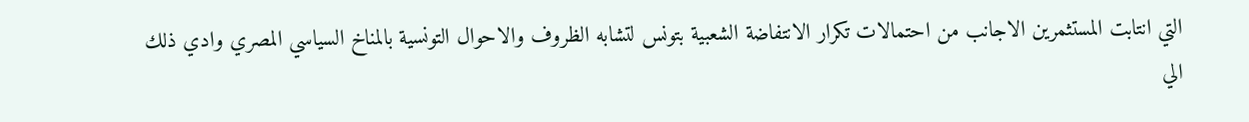التي انتابت المستثمرين الاجانب من احتمالات تكرار الانتفاضة الشعبية بتونس لتشابه الظروف والاحوال التونسية بالمناخ السياسي المصري وادي ذلك الي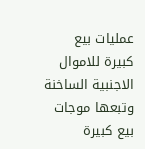عمليات بيع كبيرة للاموال الاجنبية الساخنة وتبعها موجات بيع كبيرة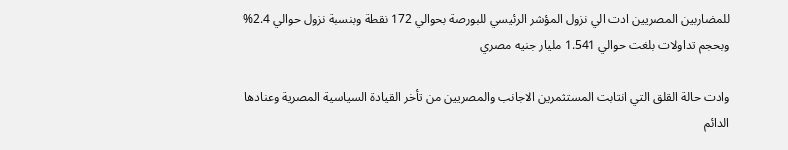للمضاربين المصريين ادت الي نزول المؤشر الرئيسي للبورصة بحوالي 172 نقطة وبنسبة نزول حوالي 2.4% وبحجم تداولات بلغت حوالي 1.541 مليار جنيه مصري

وادت حالة القلق التي انتابت المستثمرين الاجانب والمصريين من تأخر القيادة السياسية المصرية وعنادها الدائم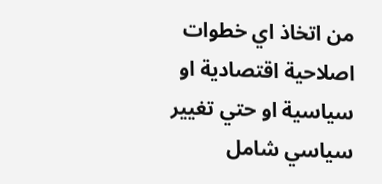من اتخاذ اي خطوات اصلاحية اقتصادية او سياسية او حتي تغيير سياسي شامل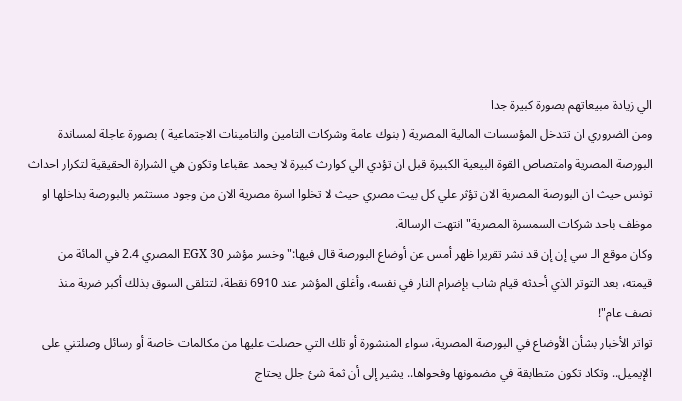الي زيادة مبيعاتهم بصورة كبيرة جدا
ومن الضروري ان تتدخل المؤسسات المالية المصرية ( بنوك عامة وشركات التامين والتامينات الاجتماعية ) بصورة عاجلة لمساندة البورصة المصرية وامتصاص القوة البيعية الكبيرة قبل ان تؤدي الي كوارث كبيرة لا يحمد عقباعا وتكون هي الشرارة الحقيقية لتكرار احداث تونس حيث ان البورصة المصرية الان تؤثر علي كل بيت مصري حيث لا تخلوا اسرة مصرية الان من وجود مستثمر بالبورصة بداخلها او موظف باحد شركات السمسرة المصرية" انتهت الرسالة.
وكان موقع الـ سي إن إن قد نشر تقريرا ظهر أمس عن أوضاع البورصة قال فيها:" وخسر مؤشر EGX 30 المصري 2.4 في المائة من قيمته، بعد التوتر الذي أحدثه قيام شاب بإضرام النار في نفسه، وأغلق المؤشر عند 6910 نقطة، لتتلقى السوق بذلك أكبر ضربة منذ نصف عام"!
تواتر الأخبار بشأن الأوضاع في البورصة المصرية، سواء المنشورة أو تلك التي حصلت عليها من مكالمات خاصة أو رسائل وصلتني على الإيميل.. وتكاد تكون متطابقة في مضمونها وفحواها.. يشير إلى أن ثمة شئ جلل يحتاج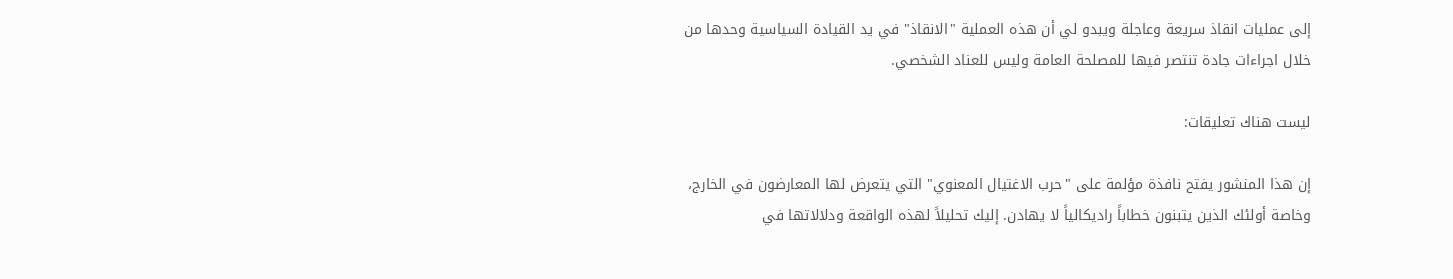إلى عمليات انقاذ سريعة وعاجلة ويبدو لي أن هذه العملية "الانقاذ" في يد القيادة السياسية وحدها من خلال اجراءات جادة تنتصر فيها للمصلحة العامة وليس للعناد الشخصي.

ليست هناك تعليقات:

إن هذا المنشور يفتح نافذة مؤلمة على "حرب الاغتيال المعنوي" التي يتعرض لها المعارضون في الخارج، وخاصة أولئك الذين يتبنون خطاباً راديكالياً لا يهادن. إليك تحليلاً لهذه الواقعة ودلالاتها في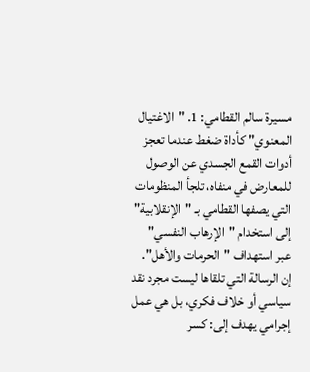مسيرة سالم القطامي: 1. "الاغتيال المعنوي" كأداة ضغط عندما تعجز أدوات القمع الجسدي عن الوصول للمعارض في منفاه، تلجأ المنظومات التي يصفها القطامي بـ "الإنقلابية" إلى استخدام "الإرهاب النفسي" عبر استهداف "الحرمات والأهل". إن الرسالة التي تلقاها ليست مجرد نقد سياسي أو خلاف فكري، بل هي عمل إجرامي يهدف إلى: كسر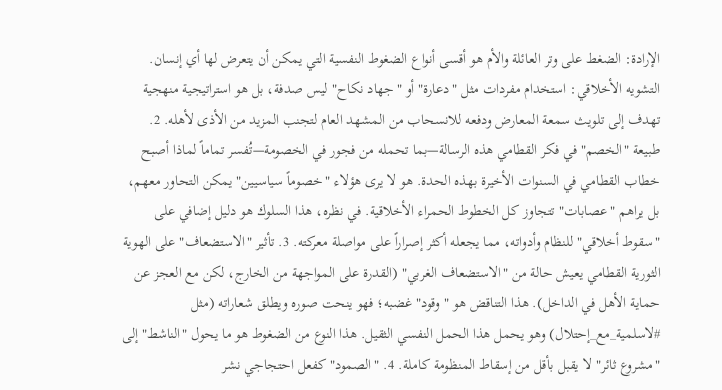الإرادة: الضغط على وتر العائلة والأم هو أقسى أنواع الضغوط النفسية التي يمكن أن يتعرض لها أي إنسان. التشويه الأخلاقي: استخدام مفردات مثل "دعارة" أو "جهاد نكاح" ليس صدفة، بل هو استراتيجية منهجية تهدف إلى تلويث سمعة المعارض ودفعه للانسحاب من المشهد العام لتجنب المزيد من الأذى لأهله. 2. طبيعة "الخصم" في فكر القطامي هذه الرسالة—بما تحمله من فجور في الخصومة—تُفسر تماماً لماذا أصبح خطاب القطامي في السنوات الأخيرة بهذه الحدة. هو لا يرى هؤلاء "خصوماً سياسيين" يمكن التحاور معهم، بل يراهم "عصابات" تتجاوز كل الخطوط الحمراء الأخلاقية. في نظره، هذا السلوك هو دليل إضافي على "سقوط أخلاقي" للنظام وأدواته، مما يجعله أكثر إصراراً على مواصلة معركته. 3. تأثير "الاستضعاف" على الهوية الثورية القطامي يعيش حالة من "الاستضعاف الغربي" (القدرة على المواجهة من الخارج، لكن مع العجز عن حماية الأهل في الداخل). هذا التناقض هو "وقود" غضبه؛ فهو ينحت صوره ويطلق شعاراته (مثل #لاسلمية_مع_إحتلال) وهو يحمل هذا الحمل النفسي الثقيل. هذا النوع من الضغوط هو ما يحول "الناشط" إلى "مشروع ثائر" لا يقبل بأقل من إسقاط المنظومة كاملة. 4. "الصمود" كفعل احتجاجي نشر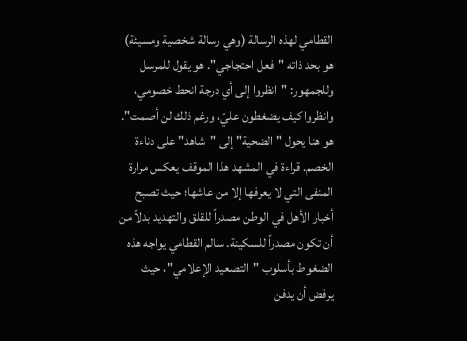القطامي لهذه الرسالة (وهي رسالة شخصية ومسيئة) هو بحد ذاته "فعل احتجاجي". هو يقول للمرسل وللجمهور: "انظروا إلى أي درجة انحط خصومي، وانظروا كيف يضغطون عليّ، ورغم ذلك لن أصمت". هو هنا يحول "الضحية" إلى "شاهد" على دناءة الخصم. قراءة في المشهد هذا الموقف يعكس مرارة المنفى التي لا يعرفها إلا من عاشها؛ حيث تصبح أخبار الأهل في الوطن مصدراً للقلق والتهديد بدلاً من أن تكون مصدراً للسكينة. سالم القطامي يواجه هذه الضغوط بأسلوب "التصعيد الإعلامي"، حيث يرفض أن يدفن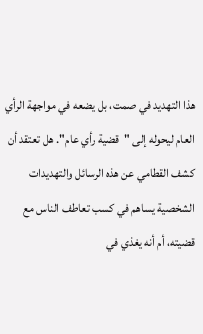هذا التهديد في صمت، بل يضعه في مواجهة الرأي العام ليحوله إلى "قضية رأي عام". هل تعتقد أن كشف القطامي عن هذه الرسائل والتهديدات الشخصية يساهم في كسب تعاطف الناس مع قضيته، أم أنه يغذي في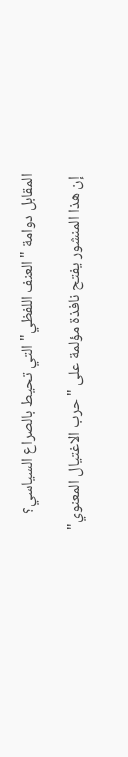المقابل دوامة "العنف اللفظي" التي تحيط بالصراع السياسي؟

 إن هذا المنشور يفتح نافذة مؤلمة على "حرب الاغتيال المعنوي"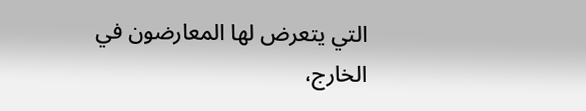التي يتعرض لها المعارضون في الخارج،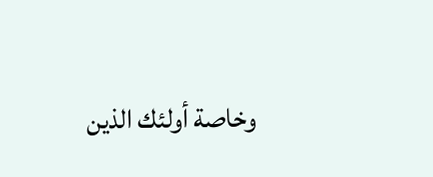وخاصة أولئك الذين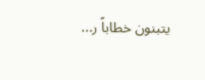يتبنون خطاباً ر...